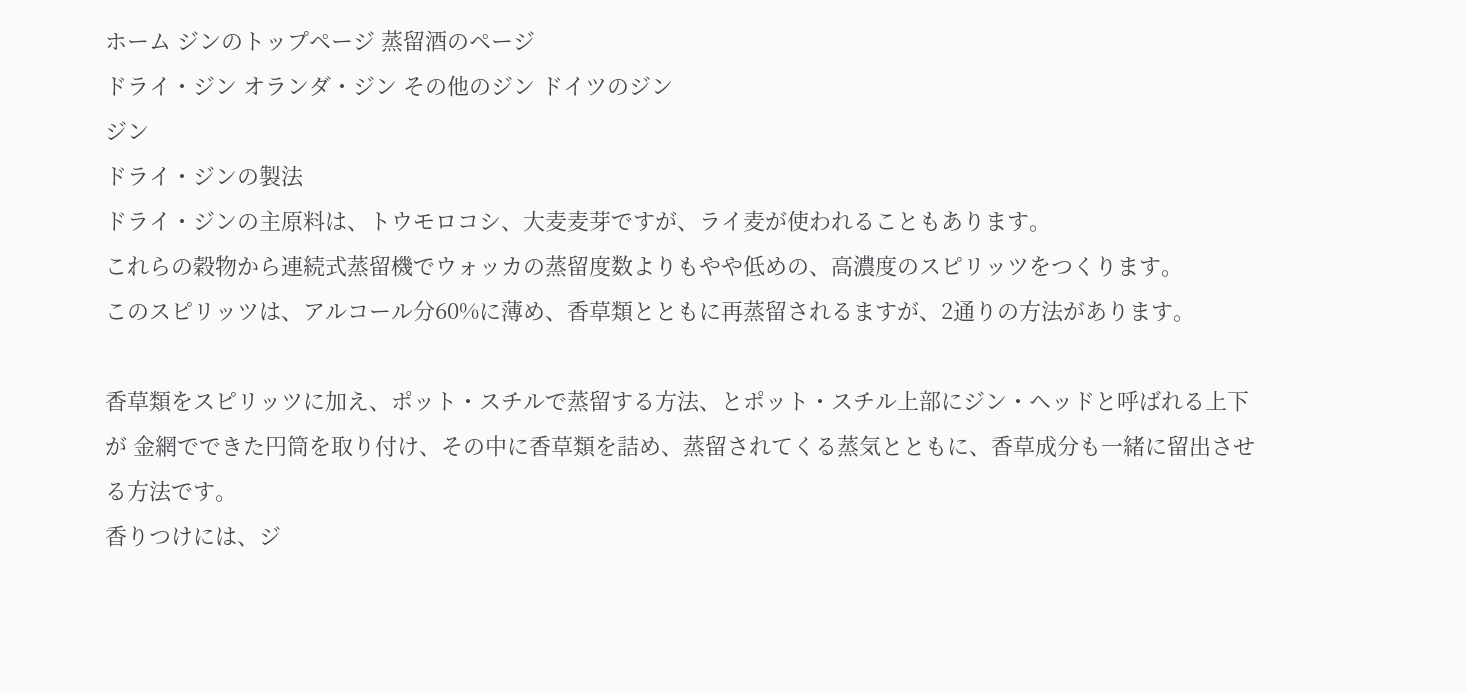ホーム ジンのトップページ 蒸留酒のページ
ドライ・ジン オランダ・ジン その他のジン ドイツのジン
ジン
ドライ・ジンの製法
ドライ・ジンの主原料は、トウモロコシ、大麦麦芽ですが、ライ麦が使われることもあります。
これらの穀物から連続式蒸留機でウォッカの蒸留度数よりもやや低めの、高濃度のスピリッツをつくります。
このスピリッツは、アルコール分60%に薄め、香草類とともに再蒸留されるますが、2通りの方法があります。

香草類をスピリッツに加え、ポット・スチルで蒸留する方法、とポット・スチル上部にジン・ヘッドと呼ばれる上下が 金網でできた円筒を取り付け、その中に香草類を詰め、蒸留されてくる蒸気とともに、香草成分も一緒に留出させる方法です。
香りつけには、ジ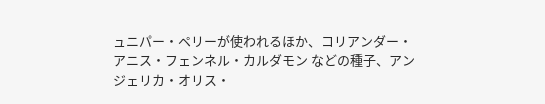ュニパー・ペリーが使われるほか、コリアンダー・アニス・フェンネル・カルダモン などの種子、アンジェリカ・オリス・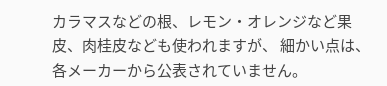カラマスなどの根、レモン・オレンジなど果皮、肉桂皮なども使われますが、 細かい点は、各メーカーから公表されていません。